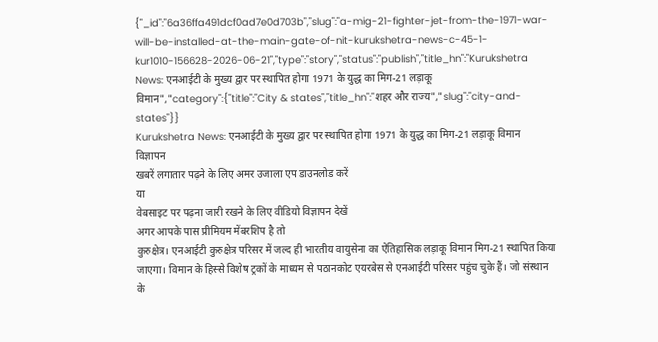{"_id":"6a36ffa491dcf0ad7e0d703b","slug":"a-mig-21-fighter-jet-from-the-1971-war-will-be-installed-at-the-main-gate-of-nit-kurukshetra-news-c-45-1-kur1010-156628-2026-06-21","type":"story","status":"publish","title_hn":"Kurukshetra News: एनआईटी के मुख्य द्वार पर स्थापित होगा 1971 के युद्ध का मिग-21 लड़ाकू विमान","category":{"title":"City & states","title_hn":"शहर और राज्य","slug":"city-and-states"}}
Kurukshetra News: एनआईटी के मुख्य द्वार पर स्थापित होगा 1971 के युद्ध का मिग-21 लड़ाकू विमान
विज्ञापन
खबरें लगातार पढ़ने के लिए अमर उजाला एप डाउनलोड करें
या
वेबसाइट पर पढ़ना जारी रखने के लिए वीडियो विज्ञापन देखें
अगर आपके पास प्रीमियम मेंबरशिप है तो
कुरुक्षेत्र। एनआईटी कुरुक्षेत्र परिसर में जल्द ही भारतीय वायुसेना का ऐतिहासिक लड़ाकू विमान मिग-21 स्थापित किया जाएगा। विमान के हिस्से विशेष ट्रकों के माध्यम से पठानकोट एयरबेस से एनआईटी परिसर पहुंच चुके हैं। जो संस्थान के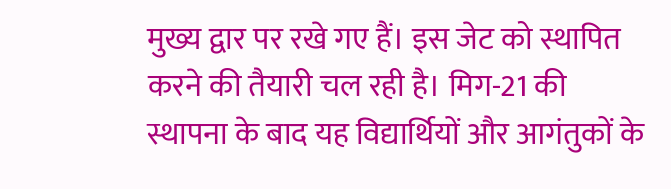मुख्य द्वार पर रखे गए हैं। इस जेट को स्थापित करने की तैयारी चल रही है। मिग-21 की स्थापना के बाद यह विद्यार्थियों और आगंतुकों के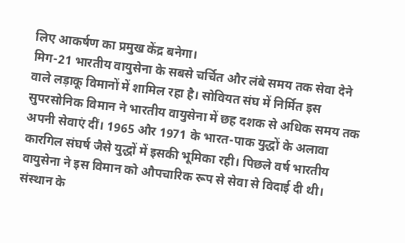लिए आकर्षण का प्रमुख केंद्र बनेगा।
मिग-21 भारतीय वायुसेना के सबसे चर्चित और लंबे समय तक सेवा देने वाले लड़ाकू विमानों में शामिल रहा है। सोवियत संघ में निर्मित इस सुपरसोनिक विमान ने भारतीय वायुसेना में छह दशक से अधिक समय तक अपनी सेवाएं दीं। 1965 और 1971 के भारत-पाक युद्धों के अलावा कारगिल संघर्ष जैसे युद्धों में इसकी भूमिका रही। पिछले वर्ष भारतीय वायुसेना ने इस विमान को औपचारिक रूप से सेवा से विदाई दी थी।
संस्थान के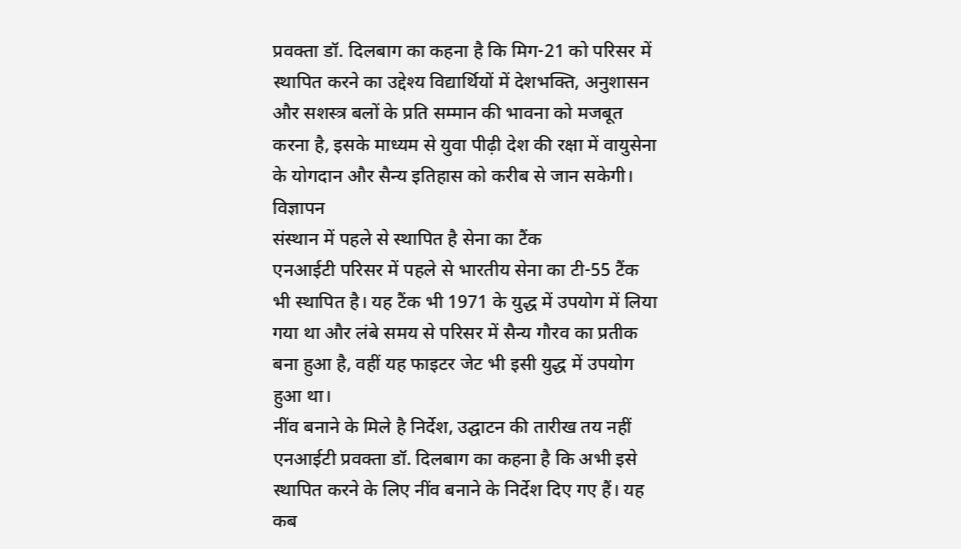प्रवक्ता डॉ. दिलबाग का कहना है कि मिग-21 को परिसर में स्थापित करने का उद्देश्य विद्यार्थियों में देशभक्ति, अनुशासन और सशस्त्र बलों के प्रति सम्मान की भावना को मजबूत करना है, इसके माध्यम से युवा पीढ़ी देश की रक्षा में वायुसेना के योगदान और सैन्य इतिहास को करीब से जान सकेगी।
विज्ञापन
संस्थान में पहले से स्थापित है सेना का टैंक
एनआईटी परिसर में पहले से भारतीय सेना का टी-55 टैंक भी स्थापित है। यह टैंक भी 1971 के युद्ध में उपयोग में लिया गया था और लंबे समय से परिसर में सैन्य गौरव का प्रतीक बना हुआ है, वहीं यह फाइटर जेट भी इसी युद्ध में उपयोग हुआ था।
नींव बनाने के मिले है निर्देश, उद्घाटन की तारीख तय नहीं
एनआईटी प्रवक्ता डॉ. दिलबाग का कहना है कि अभी इसे स्थापित करने के लिए नींव बनाने के निर्देश दिए गए हैं। यह कब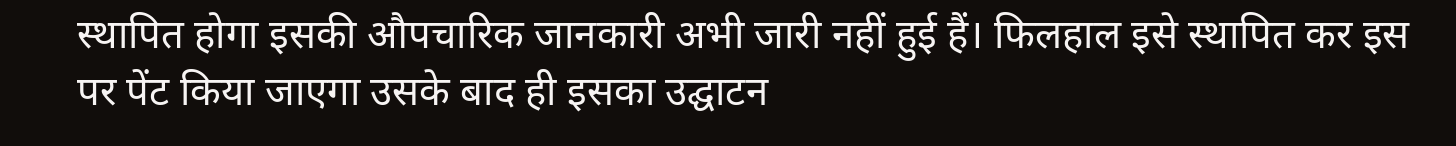स्थापित होगा इसकी औपचारिक जानकारी अभी जारी नहीं हुई हैं। फिलहाल इसे स्थापित कर इस पर पेंट किया जाएगा उसके बाद ही इसका उद्घाटन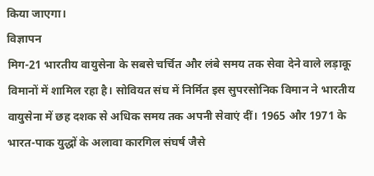किया जाएगा।
विज्ञापन
मिग-21 भारतीय वायुसेना के सबसे चर्चित और लंबे समय तक सेवा देने वाले लड़ाकू विमानों में शामिल रहा है। सोवियत संघ में निर्मित इस सुपरसोनिक विमान ने भारतीय वायुसेना में छह दशक से अधिक समय तक अपनी सेवाएं दीं। 1965 और 1971 के भारत-पाक युद्धों के अलावा कारगिल संघर्ष जैसे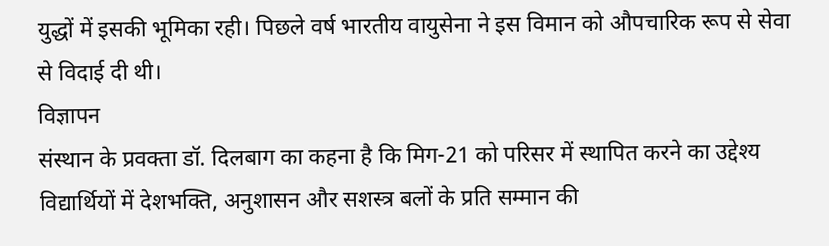युद्धों में इसकी भूमिका रही। पिछले वर्ष भारतीय वायुसेना ने इस विमान को औपचारिक रूप से सेवा से विदाई दी थी।
विज्ञापन
संस्थान के प्रवक्ता डॉ. दिलबाग का कहना है कि मिग-21 को परिसर में स्थापित करने का उद्देश्य विद्यार्थियों में देशभक्ति, अनुशासन और सशस्त्र बलों के प्रति सम्मान की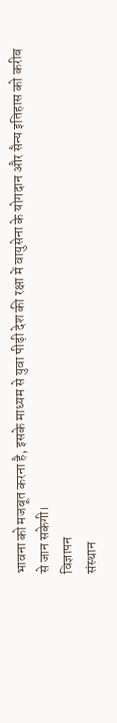भावना को मजबूत करना है, इसके माध्यम से युवा पीढ़ी देश की रक्षा में वायुसेना के योगदान और सैन्य इतिहास को करीब से जान सकेगी।
विज्ञापन
संस्थान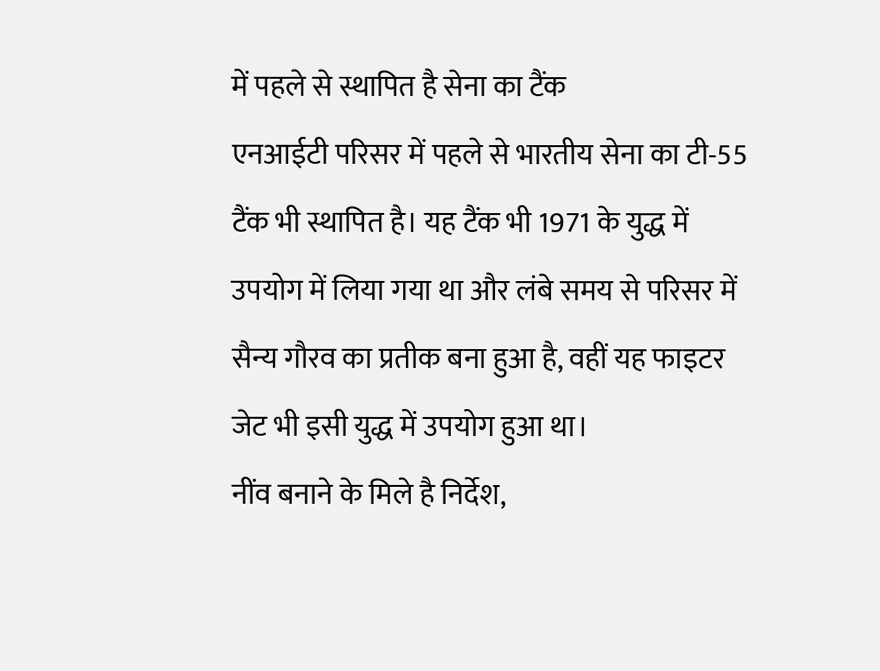में पहले से स्थापित है सेना का टैंक
एनआईटी परिसर में पहले से भारतीय सेना का टी-55 टैंक भी स्थापित है। यह टैंक भी 1971 के युद्ध में उपयोग में लिया गया था और लंबे समय से परिसर में सैन्य गौरव का प्रतीक बना हुआ है, वहीं यह फाइटर जेट भी इसी युद्ध में उपयोग हुआ था।
नींव बनाने के मिले है निर्देश,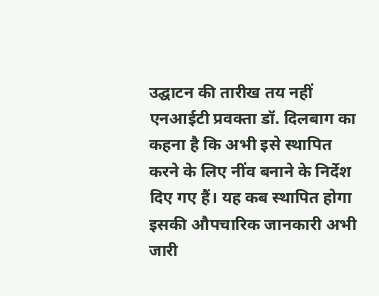उद्घाटन की तारीख तय नहीं
एनआईटी प्रवक्ता डॉ. दिलबाग का कहना है कि अभी इसे स्थापित करने के लिए नींव बनाने के निर्देश दिए गए हैं। यह कब स्थापित होगा इसकी औपचारिक जानकारी अभी जारी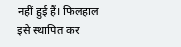नहीं हुई हैं। फिलहाल इसे स्थापित कर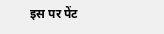इस पर पेंट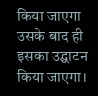किया जाएगा उसके बाद ही इसका उद्घाटन किया जाएगा।